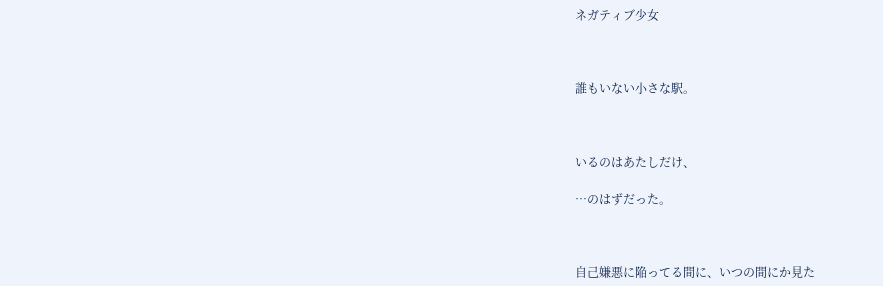ネガティブ少女



誰もいない小さな駅。



いるのはあたしだけ、

…のはずだった。



自己嫌悪に陥ってる間に、いつの間にか見た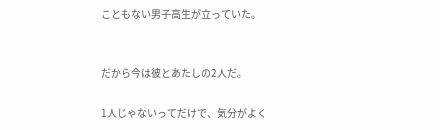こともない男子高生が立っていた。


だから今は彼とあたしの2人だ。

1人じゃないってだけで、気分がよく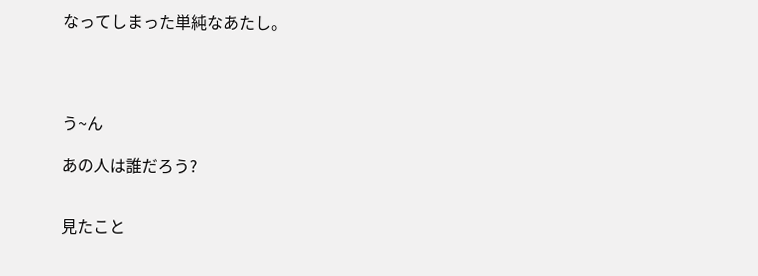なってしまった単純なあたし。




う~ん

あの人は誰だろう?


見たこと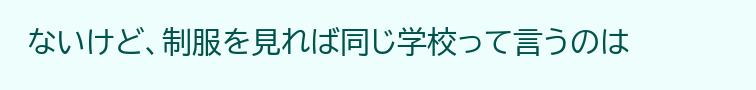ないけど、制服を見れば同じ学校って言うのは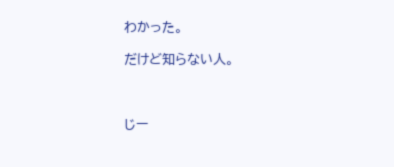わかった。

だけど知らない人。



じー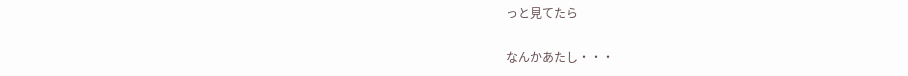っと見てたら

なんかあたし・・・